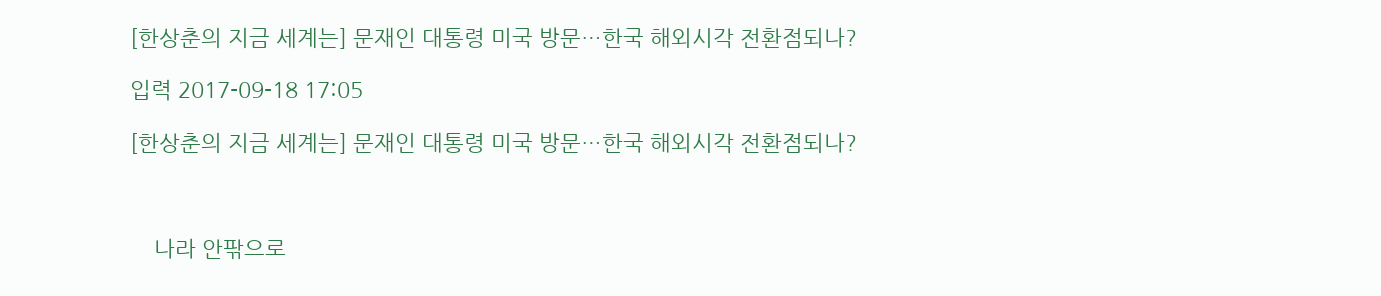[한상춘의 지금 세계는] 문재인 대통령 미국 방문…한국 해외시각 전환점되나?

입력 2017-09-18 17:05

[한상춘의 지금 세계는] 문재인 대통령 미국 방문…한국 해외시각 전환점되나?



    나라 안팎으로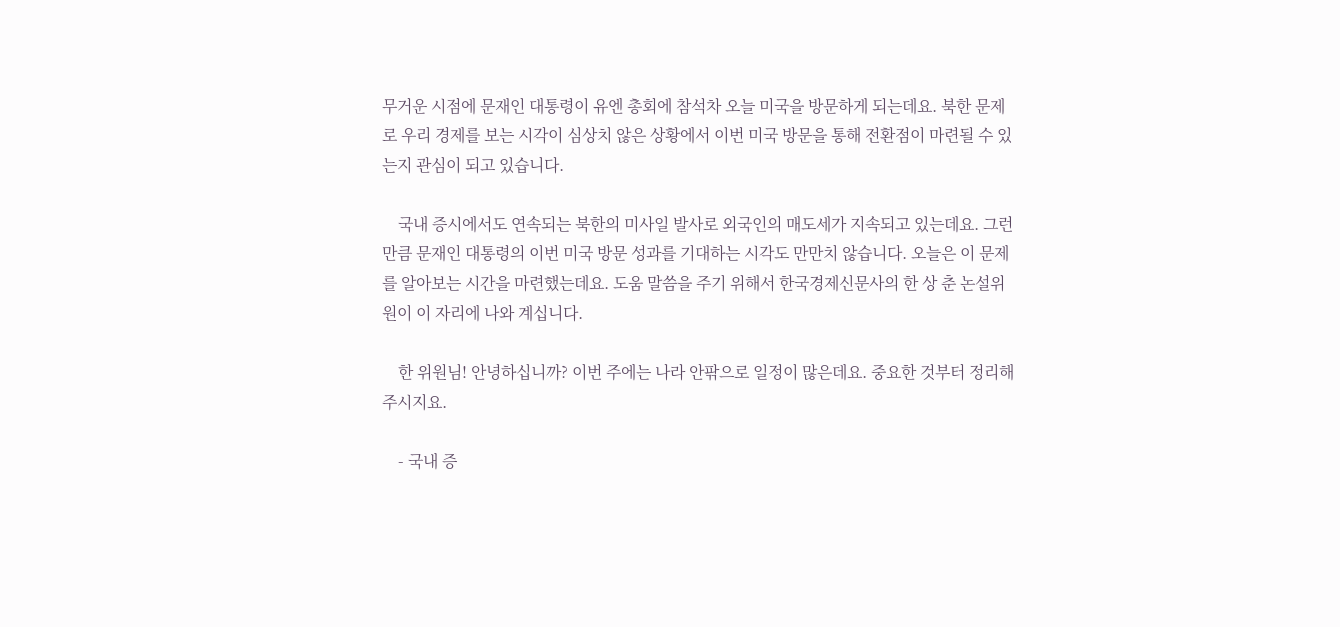무거운 시점에 문재인 대통령이 유엔 총회에 참석차 오늘 미국을 방문하게 되는데요. 북한 문제로 우리 경제를 보는 시각이 심상치 않은 상황에서 이번 미국 방문을 통해 전환점이 마련될 수 있는지 관심이 되고 있습니다.

    국내 증시에서도 연속되는 북한의 미사일 발사로 외국인의 매도세가 지속되고 있는데요. 그런 만큼 문재인 대통령의 이번 미국 방문 성과를 기대하는 시각도 만만치 않습니다. 오늘은 이 문제를 알아보는 시간을 마련했는데요. 도움 말씀을 주기 위해서 한국경제신문사의 한 상 춘 논설위원이 이 자리에 나와 계십니다.

    한 위원님! 안녕하십니까? 이번 주에는 나라 안팎으로 일정이 많은데요. 중요한 것부터 정리해 주시지요.

    - 국내 증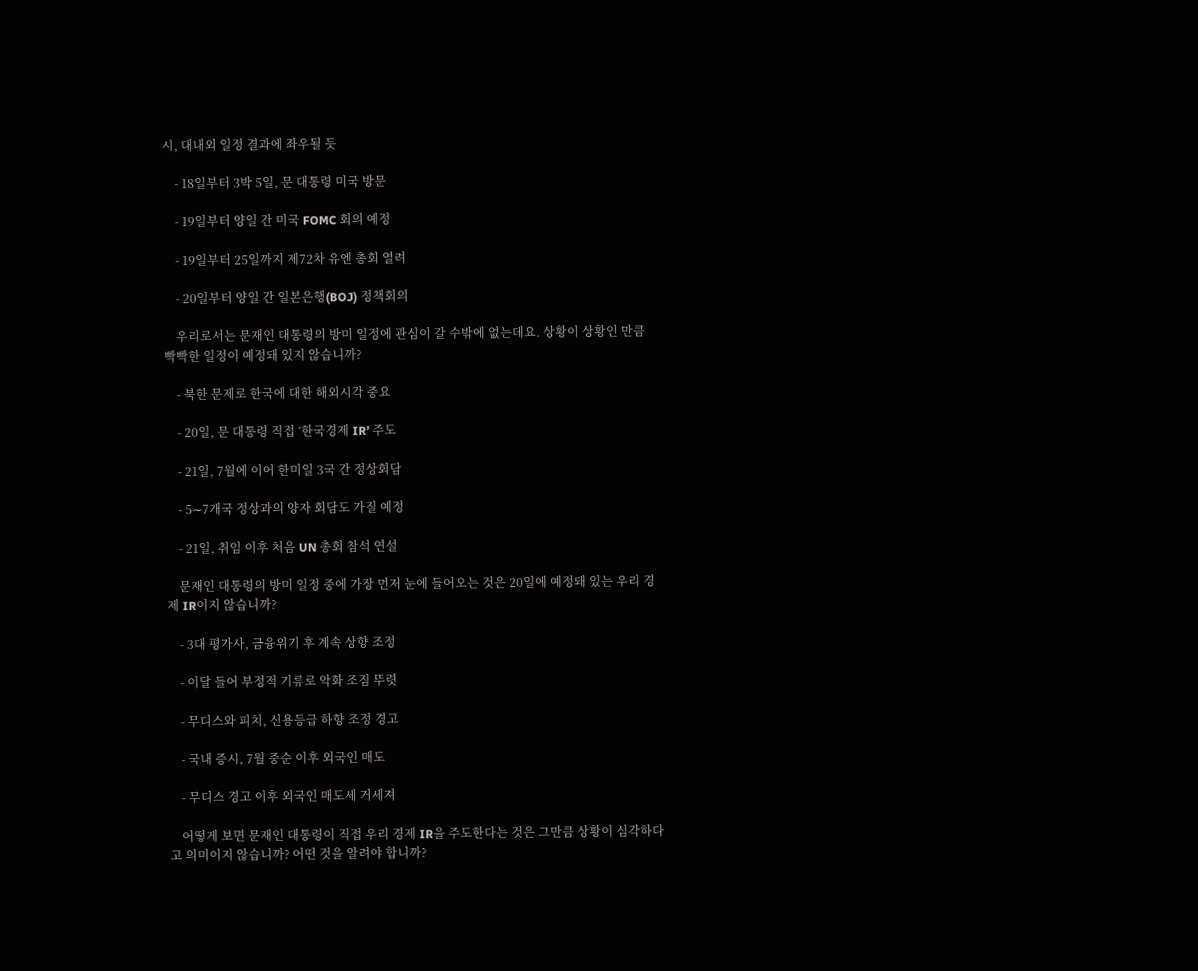시, 대내외 일정 결과에 좌우될 듯

    - 18일부터 3박 5일, 문 대통령 미국 방문

    - 19일부터 양일 간 미국 FOMC 회의 예정

    - 19일부터 25일까지 제72차 유엔 총회 열려

    - 20일부터 양일 간 일본은행(BOJ) 정책회의

    우리로서는 문재인 대통령의 방미 일정에 관심이 갈 수밖에 없는데요. 상황이 상황인 만큼 빡빡한 일정이 예정돼 있지 않습니까?

    - 북한 문제로 한국에 대한 해외시각 중요

    - 20일, 문 대통령 직접 ‘한국경제 IR’ 주도

    - 21일, 7월에 이어 한미일 3국 간 정상회담

    - 5∼7개국 정상과의 양자 회담도 가질 예정

    - 21일, 취임 이후 처음 UN 총회 참석 연설

    문재인 대통령의 방미 일정 중에 가장 먼저 눈에 들어오는 것은 20일에 예정돼 있는 우리 경제 IR이지 않습니까?

    - 3대 평가사, 금융위기 후 계속 상향 조정

    - 이달 들어 부정적 기류로 악화 조짐 뚜렷

    - 무디스와 피치, 신용등급 하향 조정 경고

    - 국내 증시, 7월 중순 이후 외국인 매도

    - 무디스 경고 이후 외국인 매도세 거세져

    어떻게 보면 문재인 대통령이 직접 우리 경제 IR을 주도한다는 것은 그만큼 상황이 심각하다고 의미이지 않습니까? 어떤 것을 알려야 합니까?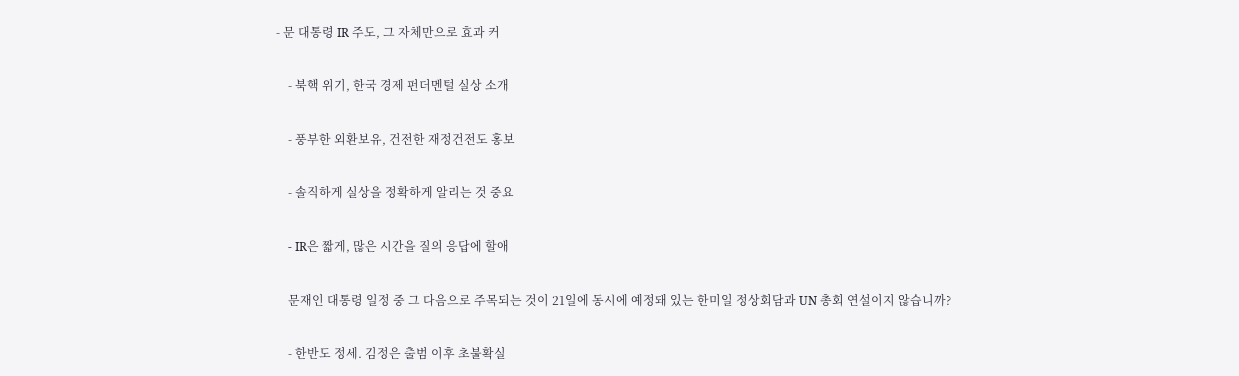- 문 대통령 IR 주도, 그 자체만으로 효과 커

    - 북핵 위기, 한국 경제 펀더멘털 실상 소개

    - 풍부한 외환보유, 건전한 재정건전도 홍보

    - 솔직하게 실상을 정확하게 알리는 것 중요

    - IR은 짧게, 많은 시간을 질의 응답에 할애

    문재인 대통령 일정 중 그 다음으로 주목되는 것이 21일에 동시에 예정돼 있는 한미일 정상회담과 UN 총회 연설이지 않습니까?

    - 한반도 정세. 김정은 출범 이후 초불확실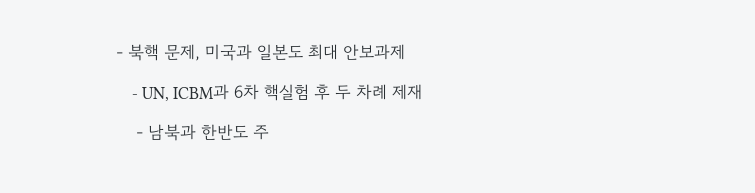- 북핵 문제, 미국과 일본도 최대 안보과제

    - UN, ICBM과 6차 핵실험 후 두 차례 제재

    - 남북과 한반도 주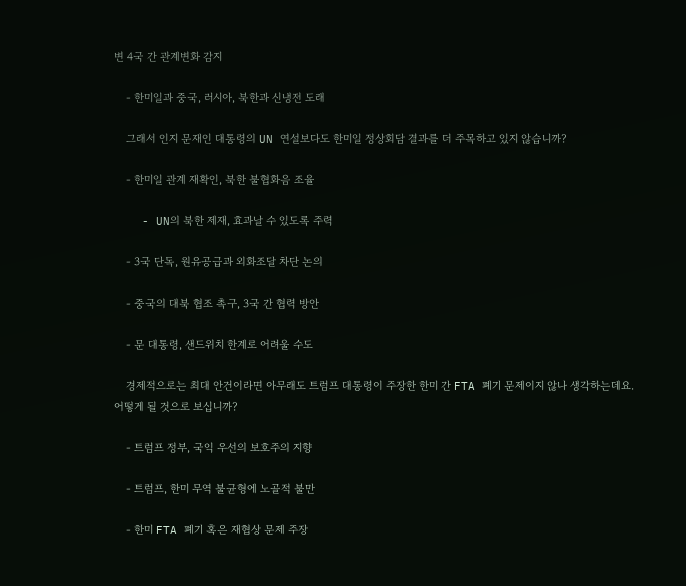변 4국 간 관계변화 감지

    - 한미일과 중국, 러시아, 북한과 신냉전 도래

    그래서 인지 문재인 대통령의 UN 연설보다도 한미일 정상회담 결과를 더 주목하고 있지 않습니까?

    - 한미일 관계 재확인, 북한 불협화음 조율

    - UN의 북한 제재, 효과날 수 있도록 주력

    - 3국 단독, 원유공급과 외화조달 차단 논의

    - 중국의 대북 협조 촉구, 3국 간 협력 방안

    - 문 대통령, 샌드위치 한계로 어려울 수도

    경제적으로는 최대 안건이라면 아무래도 트럼프 대통령이 주장한 한미 간 FTA 폐기 문제이지 않나 생각하는데요. 어떻게 될 것으로 보십니까?

    - 트럼프 정부, 국익 우선의 보호주의 지향

    - 트럼프, 한미 무역 불균형에 노골적 불만

    - 한미 FTA 폐기 혹은 재협상 문제 주장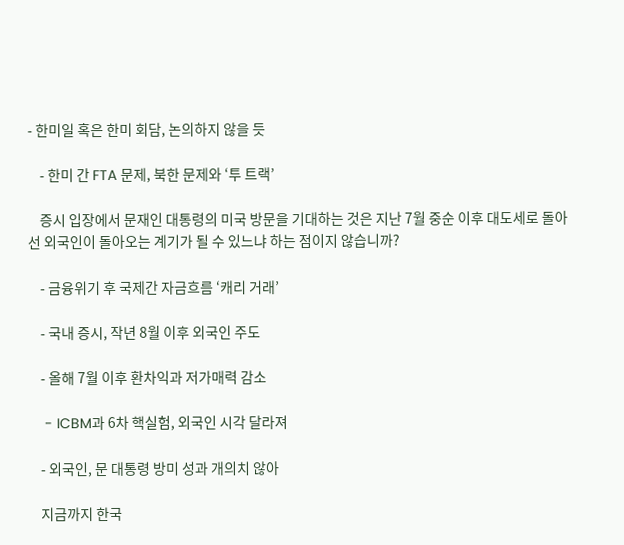- 한미일 혹은 한미 회담, 논의하지 않을 듯

    - 한미 간 FTA 문제, 북한 문제와 ‘투 트랙’

    증시 입장에서 문재인 대통령의 미국 방문을 기대하는 것은 지난 7월 중순 이후 대도세로 돌아선 외국인이 돌아오는 계기가 될 수 있느냐 하는 점이지 않습니까?

    - 금융위기 후 국제간 자금흐름 ‘캐리 거래’

    - 국내 증시, 작년 8월 이후 외국인 주도

    - 올해 7월 이후 환차익과 저가매력 감소

    - ICBM과 6차 핵실험, 외국인 시각 달라져

    - 외국인, 문 대통령 방미 성과 개의치 않아

    지금까지 한국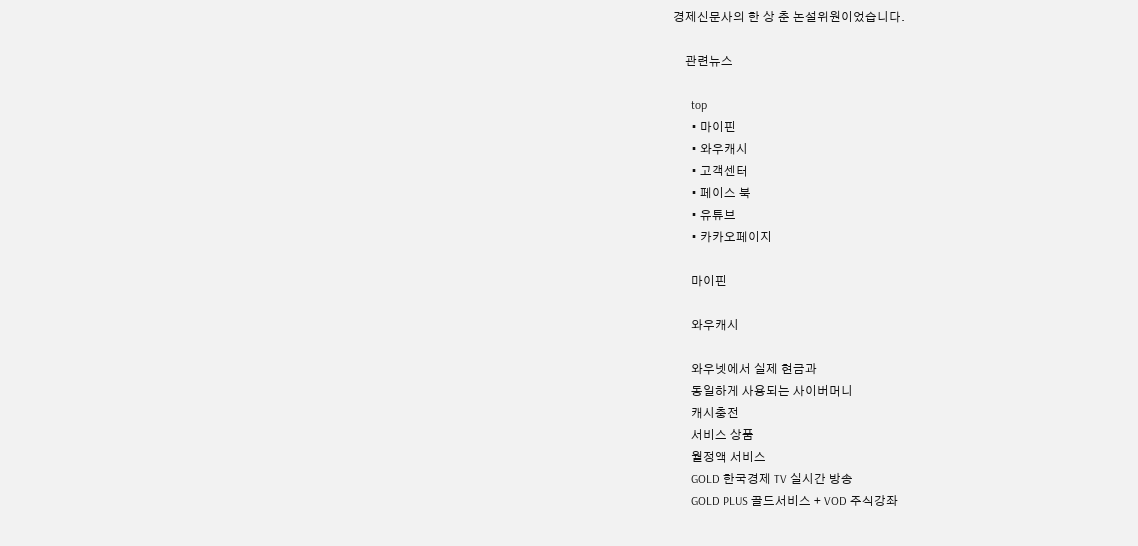경제신문사의 한 상 춘 논설위원이었습니다.

    관련뉴스

      top
      • 마이핀
      • 와우캐시
      • 고객센터
      • 페이스 북
      • 유튜브
      • 카카오페이지

      마이핀

      와우캐시

      와우넷에서 실제 현금과
      동일하게 사용되는 사이버머니
      캐시충전
      서비스 상품
      월정액 서비스
      GOLD 한국경제 TV 실시간 방송
      GOLD PLUS 골드서비스 + VOD 주식강좌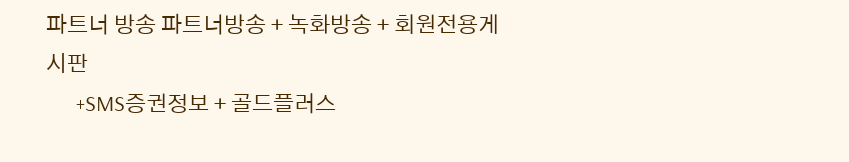파트너 방송 파트너방송 + 녹화방송 + 회원전용게시판
      +SMS증권정보 + 골드플러스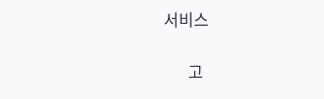서비스

      고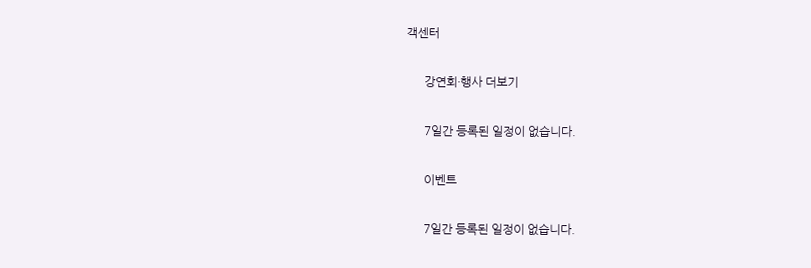객센터

      강연회·행사 더보기

      7일간 등록된 일정이 없습니다.

      이벤트

      7일간 등록된 일정이 없습니다.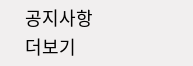공지사항 더보기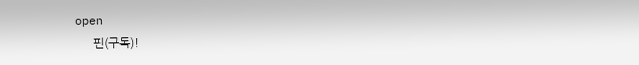open
      핀(구독)!